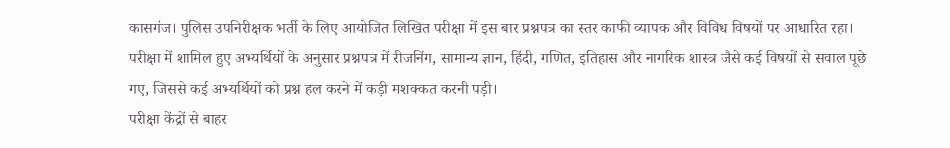कासगंज। पुलिस उपनिरीक्षक भर्ती के लिए आयोजित लिखित परीक्षा में इस बार प्रश्नपत्र का स्तर काफी व्यापक और विविध विषयों पर आधारित रहा। परीक्षा में शामिल हुए अभ्यर्थियों के अनुसार प्रश्नपत्र में रीजनिंग, सामान्य ज्ञान, हिंदी, गणित, इतिहास और नागरिक शास्त्र जैसे कई विषयों से सवाल पूछे गए, जिससे कई अभ्यर्थियों को प्रश्न हल करने में कड़ी मशक्कत करनी पड़ी।
परीक्षा केंद्रों से बाहर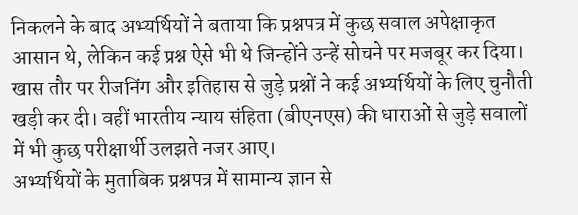निकलने के बाद अभ्यर्थियों ने बताया कि प्रश्नपत्र में कुछ सवाल अपेक्षाकृत आसान थे, लेकिन कई प्रश्न ऐसे भी थे जिन्होंने उन्हें सोचने पर मजबूर कर दिया। खास तौर पर रीजनिंग और इतिहास से जुड़े प्रश्नों ने कई अभ्यर्थियों के लिए चुनौती खड़ी कर दी। वहीं भारतीय न्याय संहिता (बीएनएस) की धाराओं से जुड़े सवालों में भी कुछ परीक्षार्थी उलझते नजर आए।
अभ्यर्थियों के मुताबिक प्रश्नपत्र में सामान्य ज्ञान से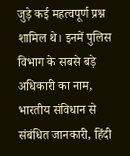जुड़े कई महत्वपूर्ण प्रश्न शामिल थे। इनमें पुलिस विभाग के सबसे बड़े अधिकारी का नाम, भारतीय संविधान से संबंधित जानकारी, हिंदी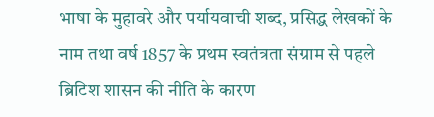भाषा के मुहावरे और पर्यायवाची शब्द, प्रसिद्ध लेखकों के नाम तथा वर्ष 1857 के प्रथम स्वतंत्रता संग्राम से पहले ब्रिटिश शासन की नीति के कारण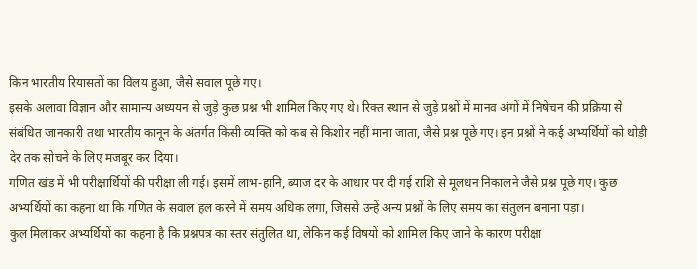किन भारतीय रियासतों का विलय हुआ, जैसे सवाल पूछे गए।
इसके अलावा विज्ञान और सामान्य अध्ययन से जुड़े कुछ प्रश्न भी शामिल किए गए थे। रिक्त स्थान से जुड़े प्रश्नों में मानव अंगों में निषेचन की प्रक्रिया से संबंधित जानकारी तथा भारतीय कानून के अंतर्गत किसी व्यक्ति को कब से किशोर नहीं माना जाता, जैसे प्रश्न पूछे गए। इन प्रश्नों ने कई अभ्यर्थियों को थोड़ी देर तक सोचने के लिए मजबूर कर दिया।
गणित खंड में भी परीक्षार्थियों की परीक्षा ली गई। इसमें लाभ-हानि, ब्याज दर के आधार पर दी गई राशि से मूलधन निकालने जैसे प्रश्न पूछे गए। कुछ अभ्यर्थियों का कहना था कि गणित के सवाल हल करने में समय अधिक लगा, जिससे उन्हें अन्य प्रश्नों के लिए समय का संतुलन बनाना पड़ा।
कुल मिलाकर अभ्यर्थियों का कहना है कि प्रश्नपत्र का स्तर संतुलित था, लेकिन कई विषयों को शामिल किए जाने के कारण परीक्षा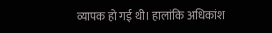व्यापक हो गई थी। हालांकि अधिकांश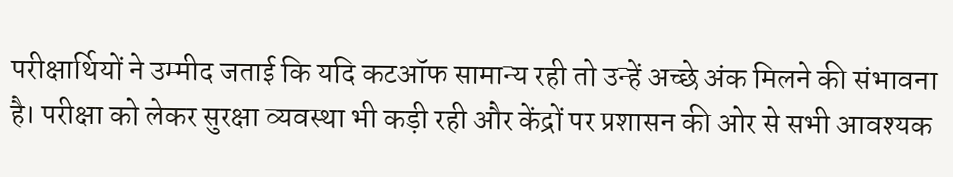परीक्षार्थियों ने उम्मीद जताई कि यदि कटऑफ सामान्य रही तो उन्हें अच्छे अंक मिलने की संभावना है। परीक्षा को लेकर सुरक्षा व्यवस्था भी कड़ी रही और केंद्रों पर प्रशासन की ओर से सभी आवश्यक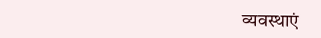व्यवस्थाएं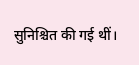सुनिश्चित की गई थीं।